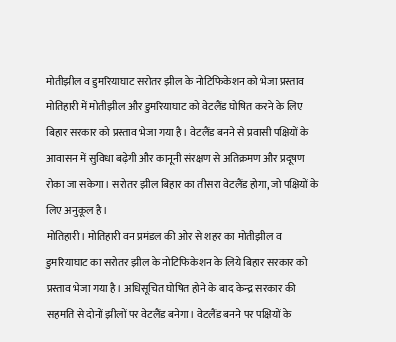मोतीझील व डुमरियाघाट सरोतर झील के नोटिफिकेशन को भेजा प्रस्ताव
मोतिहारी में मोतीझील और डुमरियाघाट को वेटलैंड घोषित करने के लिए बिहार सरकार को प्रस्ताव भेजा गया है। वेटलैंड बनने से प्रवासी पक्षियों के आवासन में सुविधा बढ़ेगी और कानूनी संरक्षण से अतिक्रमण और प्रदूषण रोका जा सकेगा। सरोतर झील बिहार का तीसरा वेटलैंड होगा, जो पक्षियों के लिए अनुकूल है।
मोतिहारी। मोतिहारी वन प्रमंडल की ओर से शहर का मोतीझील व डुमरियाघाट का सरोतर झील के नोटिफिकेशन के लिये बिहार सरकार को प्रस्ताव भेजा गया है। अधिसूचित घोषित होने के बाद केन्द्र सरकार की सहमति से दोनों झीलों पर वेटलैंड बनेगा। वेटलैंड बनने पर पक्षियों के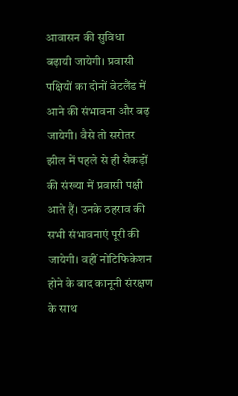आवासन की सुविधा बढ़ायी जायेगी। प्रवासी पक्षियों का दोनों वेटलैंड में आने की संभावना और बढ़ जायेगी। वैसे तो सरोतर झील में पहले से ही सैकड़ों की संख्या में प्रवासी पक्षी आते हैं। उनके ठहराव की सभी संभावनाएं पूरी की जायेगी। वहीं नोटिफिकेशन होने के बाद कानूनी संरक्षण के साथ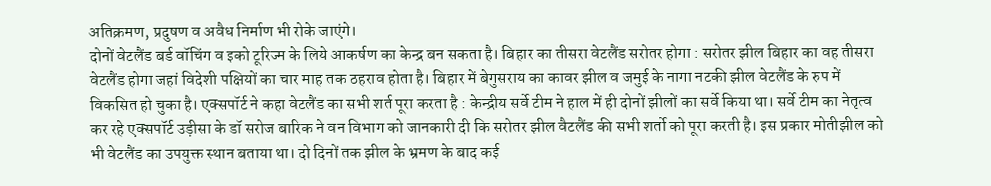अतिक्रमण, प्रदुषण व अवैध निर्माण भी रोके जाएंगे।
दोनों वेटलैंड बर्ड वॉचिंग व इको टूरिज्म के लिये आकर्षण का केन्द्र बन सकता है। बिहार का तीसरा वेटलैंड सरोतर होगा : सरोतर झील बिहार का वह तीसरा वेटलैंड होगा जहां विदेशी पक्षियों का चार माह तक ठहराव होता है। बिहार में बेगुसराय का कावर झील व जमुई के नागा नटकी झील वेटलैंड के रुप में विकसित हो चुका है। एक्सपॉर्ट ने कहा वेटलैंड का सभी शर्त पूरा करता है : केन्द्रीय सर्वे टीम ने हाल में ही दोनों झीलों का सर्वे किया था। सर्वे टीम का नेतृत्व कर रहे एक्सपॉर्ट उड़ीसा के डॉ सरोज बारिक ने वन विभाग को जानकारी दी कि सरोतर झील वैटलैंड की सभी शर्तो को पूरा करती है। इस प्रकार मोतीझील को भी वेटलैंड का उपयुक्त स्थान बताया था। दो दिनों तक झील के भ्रमण के बाद कई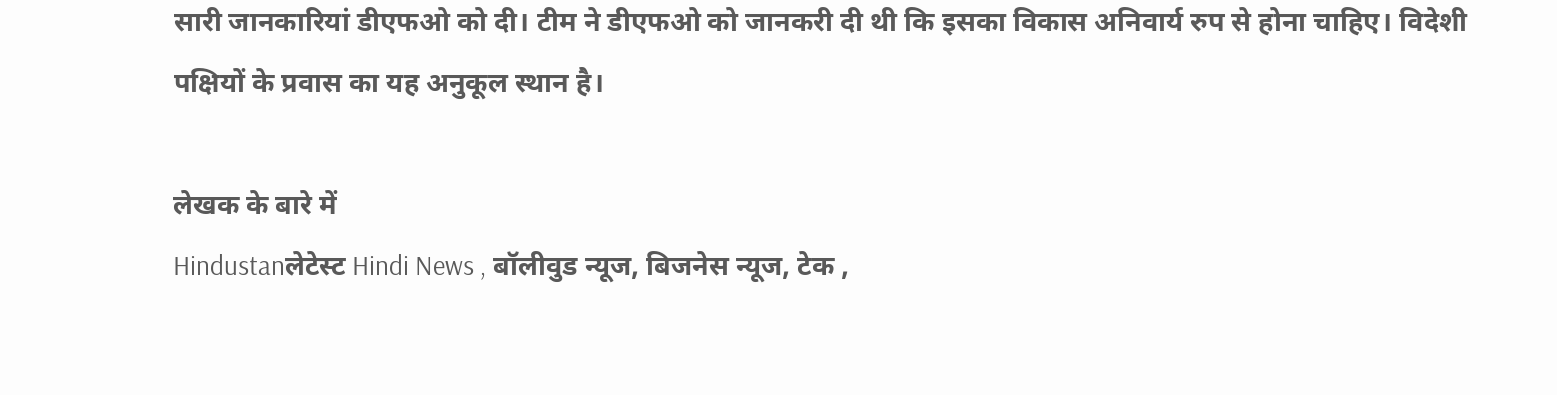सारी जानकारियां डीएफओ को दी। टीम ने डीएफओ को जानकरी दी थी कि इसका विकास अनिवार्य रुप से होना चाहिए। विदेशी पक्षियों के प्रवास का यह अनुकूल स्थान है।

लेखक के बारे में
Hindustanलेटेस्ट Hindi News , बॉलीवुड न्यूज, बिजनेस न्यूज, टेक ,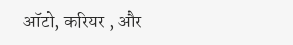ऑटो, करियर , और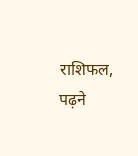राशिफल, पढ़ने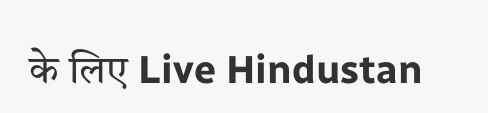के लिए Live Hindustan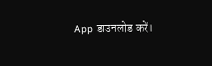App डाउनलोड करें।